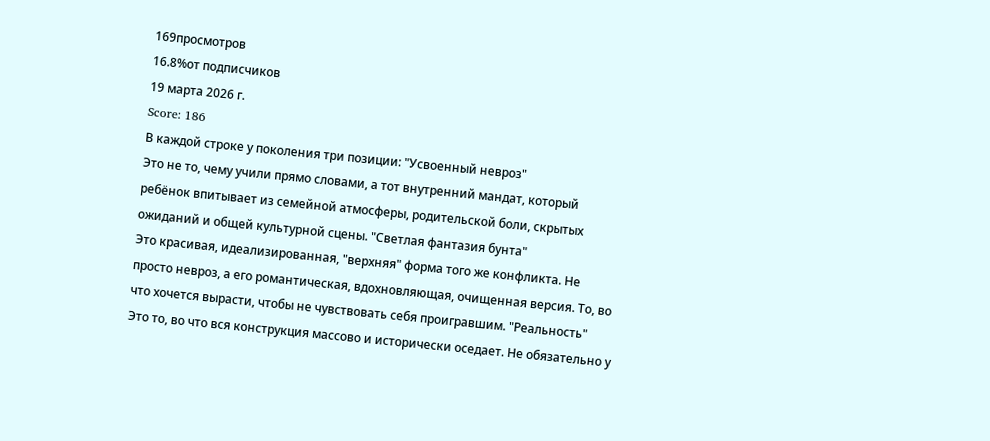169просмотров
16.8%от подписчиков
19 марта 2026 г.
Score: 186
В каждой строке у поколения три позиции: "Усвоенный невроз"
Это не то, чему учили прямо словами, а тот внутренний мандат, который ребёнок впитывает из семейной атмосферы, родительской боли, скрытых ожиданий и общей культурной сцены. "Светлая фантазия бунта"
Это красивая, идеализированная, "верхняя" форма того же конфликта. Не просто невроз, а его романтическая, вдохновляющая, очищенная версия. То, во что хочется вырасти, чтобы не чувствовать себя проигравшим. "Реальность"
Это то, во что вся конструкция массово и исторически оседает. Не обязательно у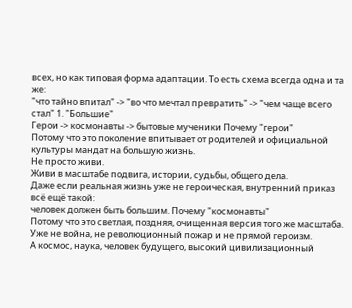всех, но как типовая форма адаптации. То есть схема всегда одна и та же:
"что тайно впитал" -> "во что мечтал превратить" -> "чем чаще всего стал" 1. "Большие"
Герои -> космонавты -> бытовые мученики Почему "герои"
Потому что это поколение впитывает от родителей и официальной культуры мандат на большую жизнь.
Не просто живи.
Живи в масштабе подвига, истории, судьбы, общего дела.
Даже если реальная жизнь уже не героическая, внутренний приказ всё ещё такой:
человек должен быть большим. Почему "космонавты"
Потому что это светлая, поздняя, очищенная версия того же масштаба.
Уже не война, не революционный пожар и не прямой героизм.
А космос, наука, человек будущего, высокий цивилизационный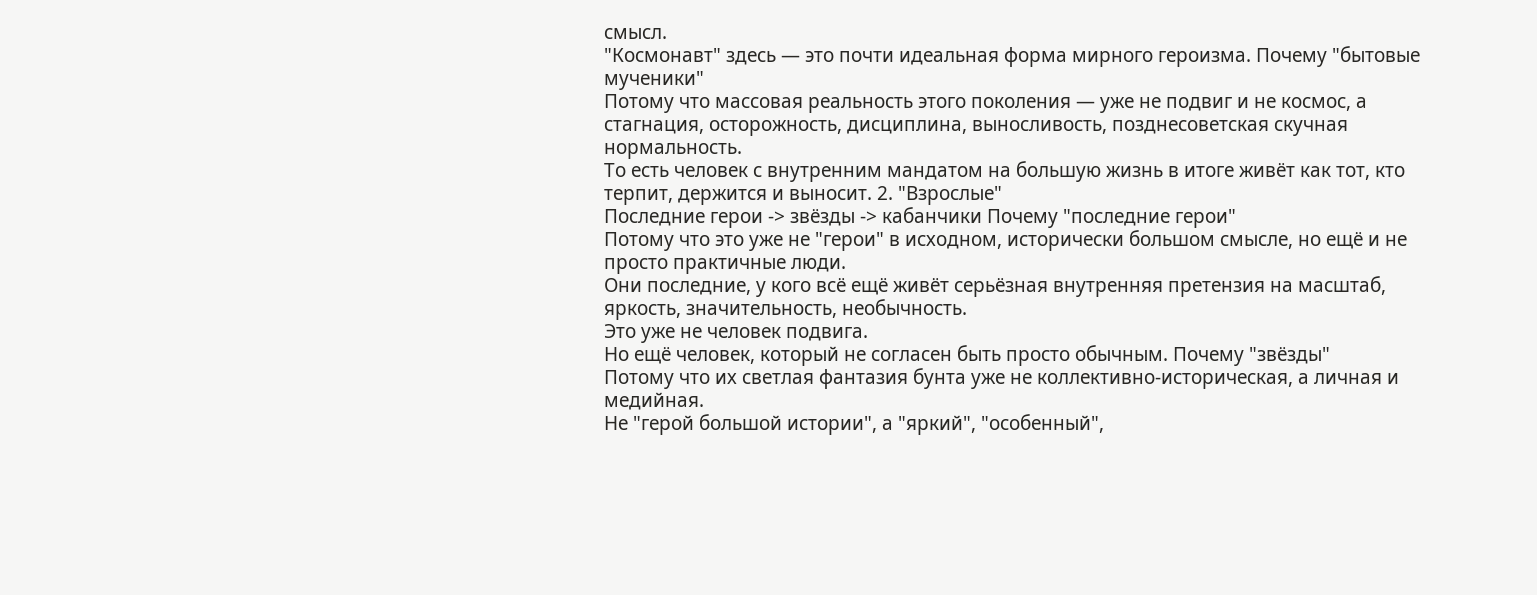смысл.
"Космонавт" здесь — это почти идеальная форма мирного героизма. Почему "бытовые мученики"
Потому что массовая реальность этого поколения — уже не подвиг и не космос, а стагнация, осторожность, дисциплина, выносливость, позднесоветская скучная нормальность.
То есть человек с внутренним мандатом на большую жизнь в итоге живёт как тот, кто терпит, держится и выносит. 2. "Взрослые"
Последние герои -> звёзды -> кабанчики Почему "последние герои"
Потому что это уже не "герои" в исходном, исторически большом смысле, но ещё и не просто практичные люди.
Они последние, у кого всё ещё живёт серьёзная внутренняя претензия на масштаб, яркость, значительность, необычность.
Это уже не человек подвига.
Но ещё человек, который не согласен быть просто обычным. Почему "звёзды"
Потому что их светлая фантазия бунта уже не коллективно-историческая, а личная и медийная.
Не "герой большой истории", а "яркий", "особенный",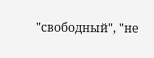"свободный", "не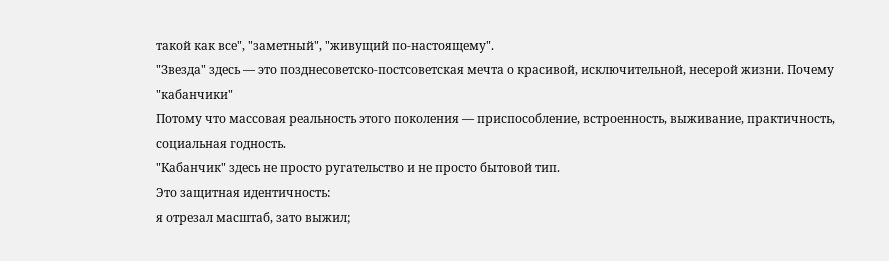такой как все", "заметный", "живущий по-настоящему".
"Звезда" здесь — это позднесоветско-постсоветская мечта о красивой, исключительной, несерой жизни. Почему "кабанчики"
Потому что массовая реальность этого поколения — приспособление, встроенность, выживание, практичность, социальная годность.
"Кабанчик" здесь не просто ругательство и не просто бытовой тип.
Это защитная идентичность:
я отрезал масштаб, зато выжил;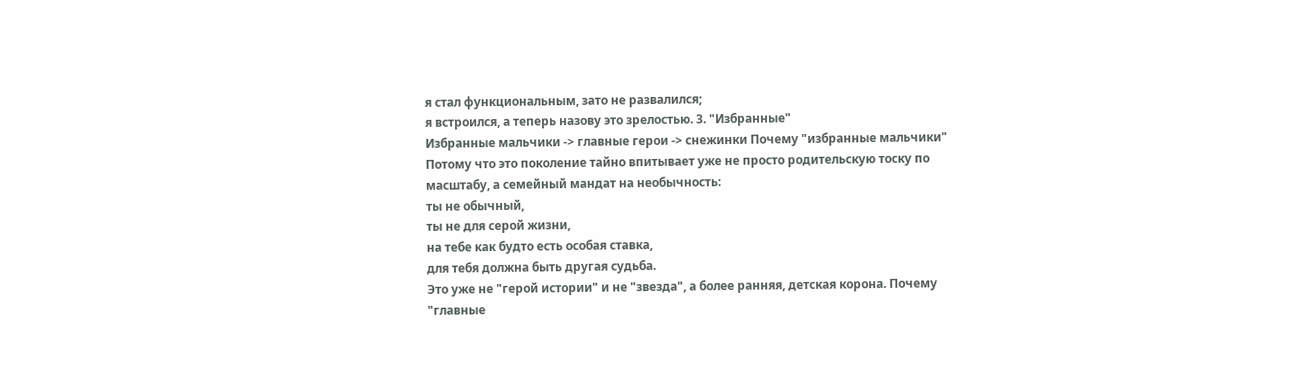я стал функциональным, зато не развалился;
я встроился, а теперь назову это зрелостью. 3. "Избранные"
Избранные мальчики -> главные герои -> снежинки Почему "избранные мальчики"
Потому что это поколение тайно впитывает уже не просто родительскую тоску по масштабу, а семейный мандат на необычность:
ты не обычный,
ты не для серой жизни,
на тебе как будто есть особая ставка,
для тебя должна быть другая судьба.
Это уже не "герой истории" и не "звезда", а более ранняя, детская корона. Почему "главные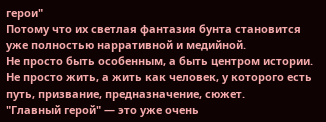герои"
Потому что их светлая фантазия бунта становится уже полностью нарративной и медийной.
Не просто быть особенным, а быть центром истории.
Не просто жить, а жить как человек, у которого есть путь, призвание, предназначение, сюжет.
"Главный герой" — это уже очень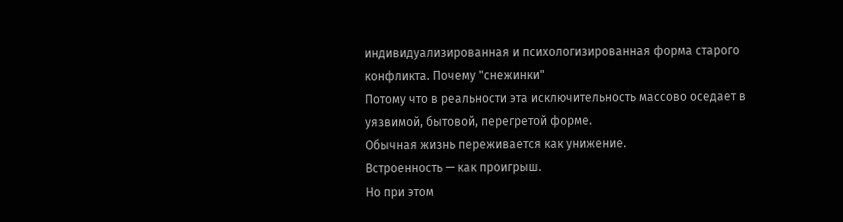индивидуализированная и психологизированная форма старого конфликта. Почему "снежинки"
Потому что в реальности эта исключительность массово оседает в уязвимой, бытовой, перегретой форме.
Обычная жизнь переживается как унижение.
Встроенность — как проигрыш.
Но при этом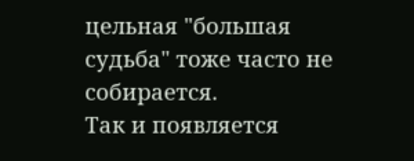цельная "большая судьба" тоже часто не собирается.
Так и появляется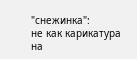"снежинка":
не как карикатура на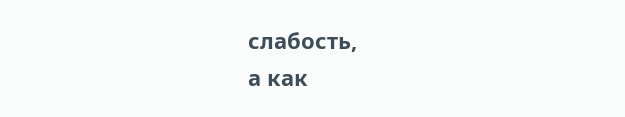слабость,
а как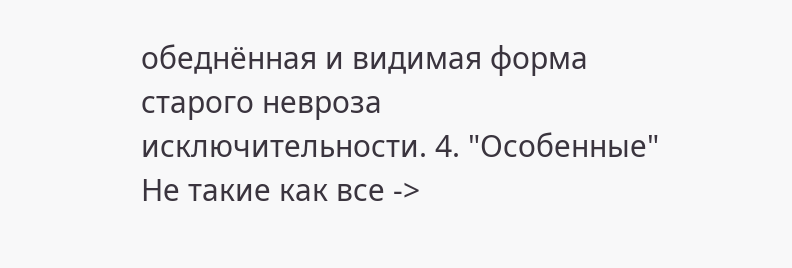обеднённая и видимая форма старого невроза исключительности. 4. "Особенные"
Не такие как все ->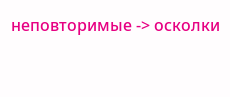неповторимые -> осколки